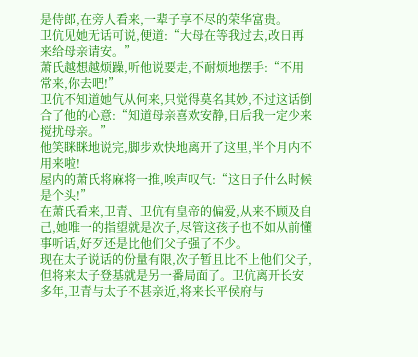是侍郎,在旁人看来,一辈子享不尽的荣华富贵。
卫伉见她无话可说,便道:“大母在等我过去,改日再来给母亲请安。”
萧氏越想越烦躁,听他说要走,不耐烦地摆手:“不用常来,你去吧!”
卫伉不知道她气从何来,只觉得莫名其妙,不过这话倒合了他的心意:“知道母亲喜欢安静,日后我一定少来搅扰母亲。”
他笑眯眯地说完,脚步欢快地离开了这里,半个月内不用来啦!
屋内的萧氏将麻将一推,唉声叹气:“这日子什么时候是个头!”
在萧氏看来,卫青、卫伉有皇帝的偏爱,从来不顾及自己,她唯一的指望就是次子,尽管这孩子也不如从前懂事听话,好歹还是比他们父子强了不少。
现在太子说话的份量有限,次子暂且比不上他们父子,但将来太子登基就是另一番局面了。卫伉离开长安多年,卫青与太子不甚亲近,将来长平侯府与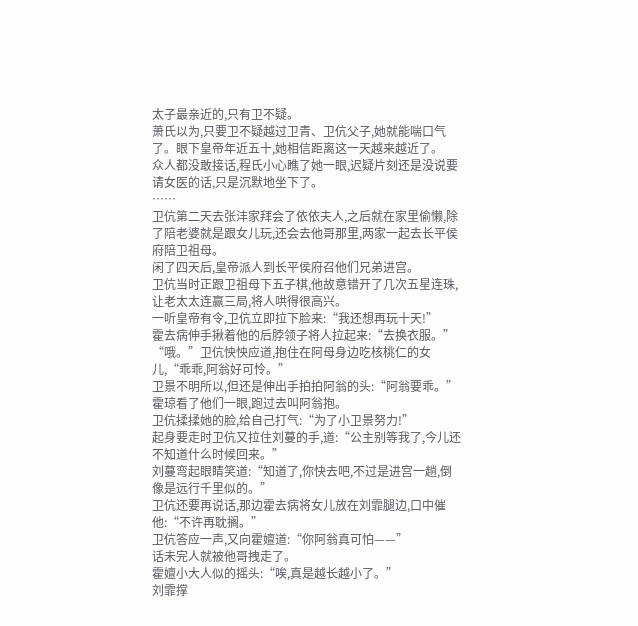太子最亲近的,只有卫不疑。
萧氏以为,只要卫不疑越过卫青、卫伉父子,她就能喘口气了。眼下皇帝年近五十,她相信距离这一天越来越近了。
众人都没敢接话,程氏小心瞧了她一眼,迟疑片刻还是没说要请女医的话,只是沉默地坐下了。
……
卫伉第二天去张沣家拜会了依依夫人,之后就在家里偷懒,除了陪老婆就是跟女儿玩,还会去他哥那里,两家一起去长平侯府陪卫祖母。
闲了四天后,皇帝派人到长平侯府召他们兄弟进宫。
卫伉当时正跟卫祖母下五子棋,他故意错开了几次五星连珠,让老太太连赢三局,将人哄得很高兴。
一听皇帝有令,卫伉立即拉下脸来:“我还想再玩十天!”
霍去病伸手揪着他的后脖领子将人拉起来:“去换衣服。”
“哦。”卫伉怏怏应道,抱住在阿母身边吃核桃仁的女儿,“乖乖,阿翁好可怜。”
卫景不明所以,但还是伸出手拍拍阿翁的头:“阿翁要乖。”
霍琼看了他们一眼,跑过去叫阿翁抱。
卫伉揉揉她的脸,给自己打气:“为了小卫景努力!”
起身要走时卫伉又拉住刘蔓的手,道:“公主别等我了,今儿还不知道什么时候回来。”
刘蔓弯起眼睛笑道:“知道了,你快去吧,不过是进宫一趟,倒像是远行千里似的。”
卫伉还要再说话,那边霍去病将女儿放在刘霏腿边,口中催他:“不许再耽搁。”
卫伉答应一声,又向霍嬗道:“你阿翁真可怕——”
话未完人就被他哥拽走了。
霍嬗小大人似的摇头:“唉,真是越长越小了。”
刘霏撑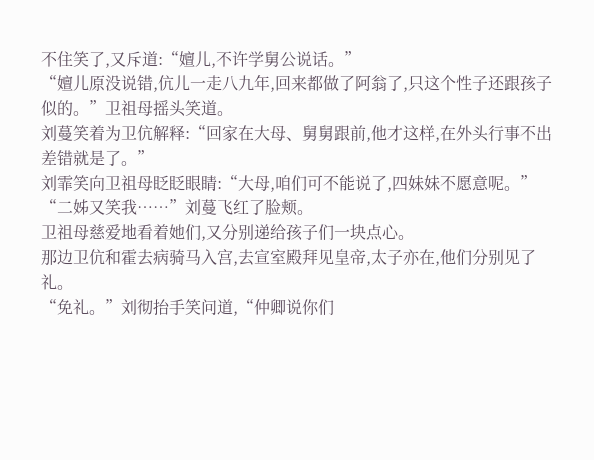不住笑了,又斥道:“嬗儿,不许学舅公说话。”
“嬗儿原没说错,伉儿一走八九年,回来都做了阿翁了,只这个性子还跟孩子似的。”卫祖母摇头笑道。
刘蔓笑着为卫伉解释:“回家在大母、舅舅跟前,他才这样,在外头行事不出差错就是了。”
刘霏笑向卫祖母眨眨眼睛:“大母,咱们可不能说了,四妹妹不愿意呢。”
“二姊又笑我……”刘蔓飞红了脸颊。
卫祖母慈爱地看着她们,又分别递给孩子们一块点心。
那边卫伉和霍去病骑马入宫,去宣室殿拜见皇帝,太子亦在,他们分别见了礼。
“免礼。”刘彻抬手笑问道,“仲卿说你们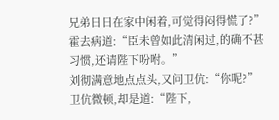兄弟日日在家中闲着,可觉得闷得慌了?”
霍去病道:“臣未曾如此清闲过,的确不甚习惯,还请陛下吩咐。”
刘彻满意地点点头,又问卫伉:“你呢?”
卫伉微顿,却是道:“陛下,